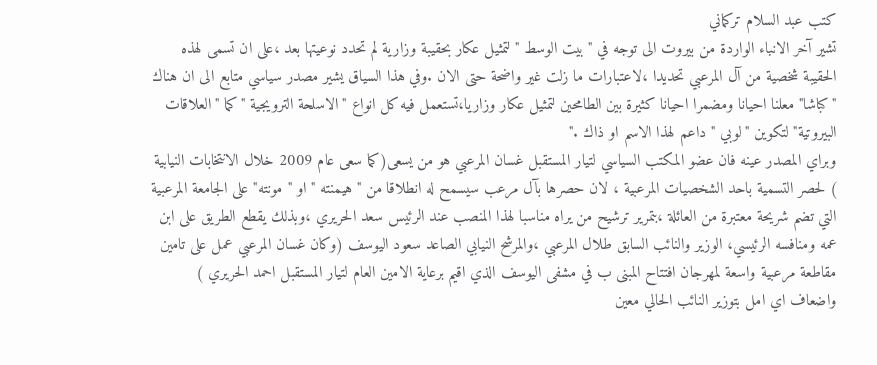كتب عبد السلام تركماني
تشير آخر الانباء الواردة من بيروت الى توجه في "بيت الوسط " لتمثيل عكار بحقيبة وزارية لم تحدد نوعيتها بعد ،على ان تسمى لهذه الحقيبة شخصية من آل المرعبي تحديدا ،لاعتبارات ما زلت غير واضحة حتى الان .وفي هذا السياق يشير مصدر سياسي متابع الى ان هناك "كباشا" معلنا احيانا ومضمرا احيانا كثيرة بين الطامحين لتمثيل عكار وزاريا،تستعمل فيه كل انواع "الاسلحة الترويجية "كما "العلاقات البيروتية" لتكوين "لوبي " داعم لهذا الاسم او ذاك ."
وبراي المصدر عينه فان عضو المكتب السياسي لتيار المستقبل غسان المرعبي هو من يسعى(كما سعى عام 2009 خلال الانتخابات النيابية ) لحصر التسمية باحد الشخصيات المرعبية ، لان حصرها بآل مرعب سيسمح له انطلاقا من "هيمنته " او "مونته" على الجامعة المرعبية التي تضم شريحة معتبرة من العائلة ،بتمرير ترشيح من يراه مناسبا لهذا المنصب عند الرئيس سعد الحريري ،وبذلك يقطع الطريق على ابن عمه ومنافسه الرئيسي، الوزير والنائب السابق طلال المرعبي ،والمرشح النيابي الصاعد سعود اليوسف (وكان غسان المرعبي عمل على تامين مقاطعة مرعبية واسعة لمهرجان افتتاح المبنى ب في مشفى اليوسف الذي اقيم برعاية الامين العام لتيار المستقبل احمد الحريري ) واضعاف اي امل بتوزير النائب الحالي معين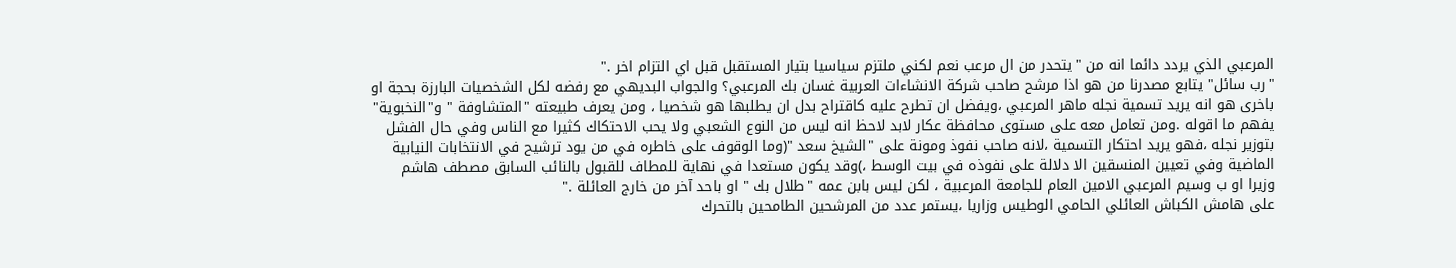المرعبي الذي يردد دائما انه من "يتحدر من ال مرعب نعم لكني ملتزم سياسيا بتيار المستقبل قبل اي التزام اخر ."
"رب سائل" يتابع مصدرنا من هو اذا مرشح صاحب شركة الانشاءات العربية غسان بك المرعبي؟ والجواب البديهي مع رفضه لكل الشخصيات البارزة بحجة او باخرى هو انه يريد تسمية نجله ماهر المرعبي ،ويفضل ان تطرح عليه كاقتراح بدل ان يطلبها هو شخصيا ، ومن يعرف طبيعته "المتشاوفة " و"النخبوية" يفهم ما اقوله .ومن تعامل معه على مستوى محافظة عكار لابد لاحظ انه ليس من النوع الشعبي ولا يحب الاحتكاك كثيرا مع الناس وفي حال الفشل بتوزير نجله ،فهو يريد احتكار التسمية ،لانه صاحب نفوذ ومونة على "الشيخ سعد "(وما الوقوف على خاطره في من يود ترشيح في الانتخابات النيابية الماضية وفي تعيين المنسقين الا دلالة على نفوذه في بيت الوسط ،)وقد يكون مستعدا في نهاية للمطاف للقبول بالنائب السابق مصطف هاشم وزيرا او ب وسيم المرعبي الامين العام للجامعة المرعبية ، لكن ليس بابن عمه "طلال بك " او باحد آخر من خارج العائلة ."
على هامش الكباش العائلي الحامي الوطيس وزاريا ،يستمر عدد من المرشحين الطامحين بالتحرك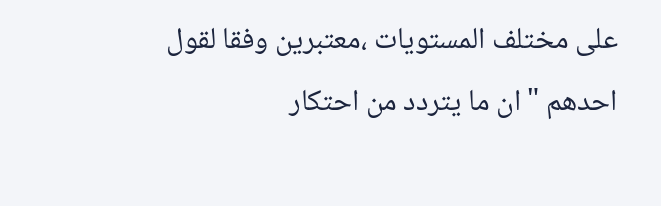على مختلف المستويات ،معتبرين وفقا لقول احدهم " ان ما يتردد من احتكار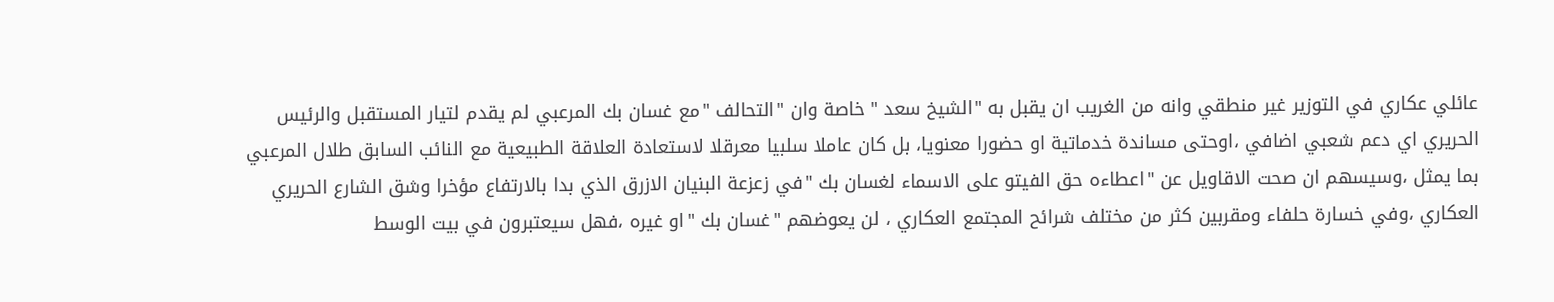عائلي عكاري في التوزير غير منطقي وانه من الغريب ان يقبل به "الشيخ سعد " خاصة وان "التحالف "مع غسان بك المرعبي لم يقدم لتيار المستقبل والرئيس الحريري اي دعم شعبي اضافي ،اوحتى مساندة خدماتية او حضورا معنويا، بل كان عاملا سلبيا معرقلا لاستعادة العلاقة الطبيعية مع النائب السابق طلال المرعبي بما يمثل ،وسيسهم ان صحت الاقاويل عن "اعطاءه حق الفيتو على الاسماء لغسان بك "في زعزعة البنيان الازرق الذي بدا بالارتفاع مؤخرا وشق الشارع الحريري العكاري ،وفي خسارة حلفاء ومقربين كثر من مختلف شرائح المجتمع العكاري ، لن يعوضهم "غسان بك "او غيره ،فهل سيعتبرون في بيت الوسط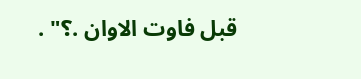قبل فاوت الاوان .؟" .